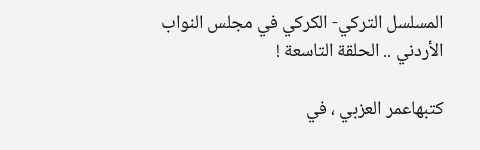المسلسل التركي- الكركي في مجلس النواب الأردني .. الحلقة التاسعة !

كتبهاعمر العزبي ، في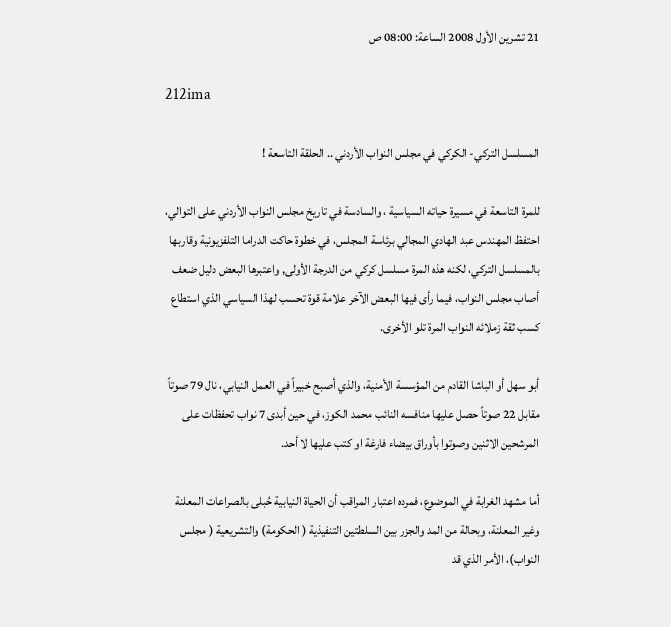21 تشرين الأول 2008 الساعة: 08:00 ص

212ima

المسلسل التركي- الكركي في مجلس النواب الأردني .. الحلقة التاسعة !

للمرة التاسعة في مسيرة حياته السياسية ، والسادسة في تاريخ مجلس النواب الأردني على التوالي، احتفظ المهندس عبد الهادي المجالي برئاسة المجلس، في خطوة حاكت الدراما التلفزيونية وقاربها بالمسلسل التركي، لكنه هذه المرة مسلسل كركي من الدرجة الأولى, واعتبرها البعض دليل ضعف أصاب مجلس النواب، فيما رأى فيها البعض الآخر علامة قوة تحسب لهذا السياسي الذي استطاع كسب ثقة زملائه النواب المرة تلو الأخرى.

أبو سهل أو الباشا القادم من المؤسسة الأمنية، والذي أصبح خبيراً في العمل النيابي، نال 79 صوتاً مقابل 22 صوتاً حصل عليها منافسه النائب محمد الكوز، في حين أبدى 7 نواب تحفظات على المرشحين الاثنين وصوتوا بأوراق بيضاء فارغة او كتب عليها لا أحد.

أما مشهد الغرابة في الموضوع، فمرده اعتبار المراقب أن الحياة النيابية حُبلى بالصراعات المعلنة وغير المعلنة، وبحالة من المد والجزر بين السلطتين التنفيذية ( الحكومة) والتشريعية ( مجلس النواب)، الأمر الذي قد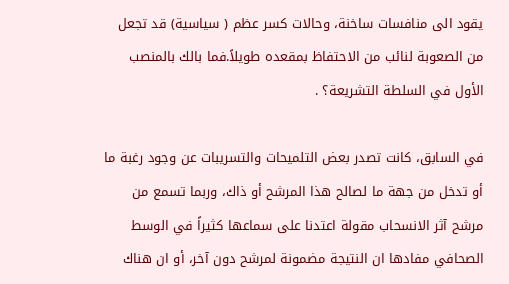يقود الى منافسات ساخنة، وحالات كسر عظم ( سياسية) قد تجعل من الصعوبة لنائب من الاحتفاظ بمقعده طويلاً.فما بالك بالمنصب الأول في السلطة التشريعة؟ .

في السابق، كانت تصدر بعض التلميحات والتسريبات عن وجود رغبة ما أو تدخل من جهة ما لصالح هذا المرشح أو ذاك، وربما تسمع من مرشح آثر الانسحاب مقولة اعتدنا على سماعها كثيراً في الوسط الصحافي مفادها ان النتيجة مضمونة لمرشح دون آخر، أو ان هناك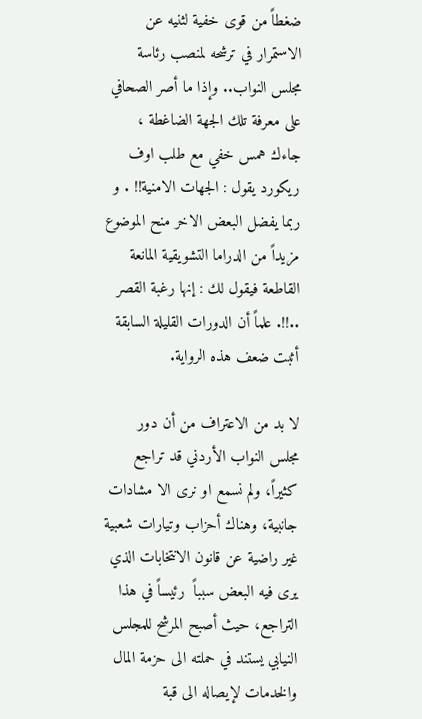ضغطاً من قوى خفية لثنيه عن الاستمرار في ترشحه لمنصب رئاسة مجلس النواب.. وإذا ما أصر الصحافي على معرفة تلك الجهة الضاغطة ، جاءك همس خفي مع طلب اوف ريكورد يقول : الجهات الامنية!! . و ربما يفضل البعض الاخر منح الموضوع مزيداً من الدراما التشويقية المانعة القاطعة فيقول لك : إنها رغبة القصر ..!!. علماً أن الدورات القليلة السابقة أثبت ضعف هذه الرواية.

لا بد من الاعتراف من أن دور مجلس النواب الأردني قد تراجع كثيراً، ولم نسمع او نرى الا مشادات جانبية، وهناك أحزاب وتيارات شعبية غير راضية عن قانون الانتخابات الذي يرى فيه البعض سبباً  رئيساً في هذا التراجع، حيث أصبح المرشح للمجلس النيابي يستند في حملته الى حزمة المال والخدمات لإيصاله الى قبة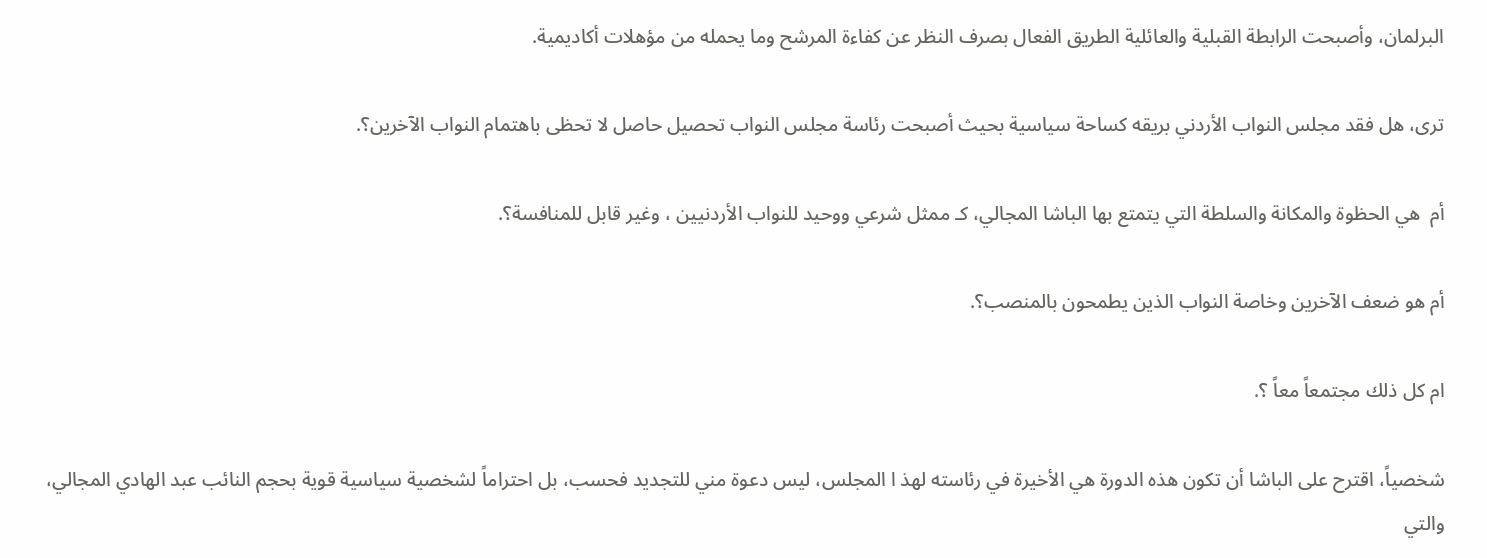البرلمان، وأصبحت الرابطة القبلية والعائلية الطريق الفعال بصرف النظر عن كفاءة المرشح وما يحمله من مؤهلات أكاديمية.

ترى، هل فقد مجلس النواب الأردني بريقه كساحة سياسية بحيث أصبحت رئاسة مجلس النواب تحصيل حاصل لا تحظى باهتمام النواب الآخرين؟.

أم  هي الحظوة والمكانة والسلطة التي يتمتع بها الباشا المجالي، كـ ممثل شرعي ووحيد للنواب الأردنيين ، وغير قابل للمنافسة؟.

أم هو ضعف الآخرين وخاصة النواب الذين يطمحون بالمنصب؟.

ام كل ذلك مجتمعاً معاً ؟.

شخصياً، اقترح على الباشا أن تكون هذه الدورة هي الأخيرة في رئاسته لهذ ا المجلس، ليس دعوة مني للتجديد فحسب، بل احتراماً لشخصية سياسية قوية بحجم النائب عبد الهادي المجالي، والتي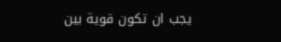يجب ان تكون قوية بين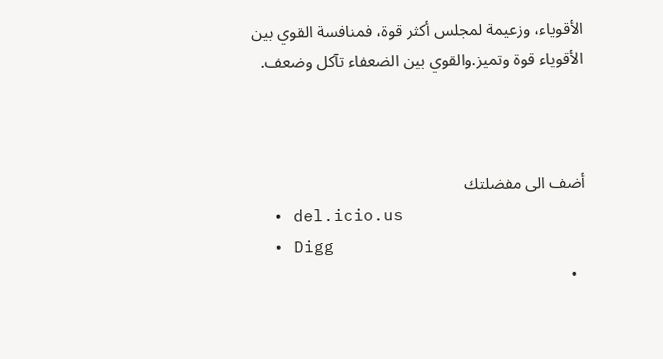الأقوياء، وزعيمة لمجلس أكثر قوة، فمنافسة القوي بين الأقوياء قوة وتميز.والقوي بين الضعفاء تآكل وضعف.



أضف الى مفضلتك
  • del.icio.us
  • Digg
  •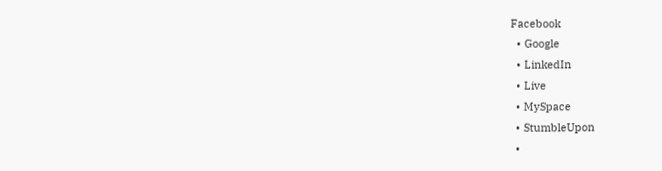Facebook
  • Google
  • LinkedIn
  • Live
  • MySpace
  • StumbleUpon
  •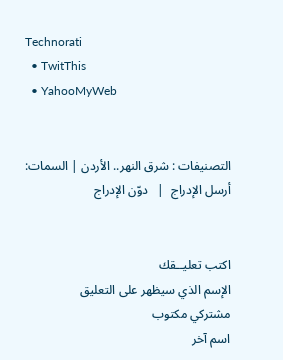Technorati
  • TwitThis
  • YahooMyWeb


التصنيفات : شرق النهر.. الأردن | السمات:
أرسل الإدراج  |   دوّن الإدراج


اكتب تعليــقك
الإسم الذي سيظهر على التعليق
مشتركي مكتوب
اسم آخر